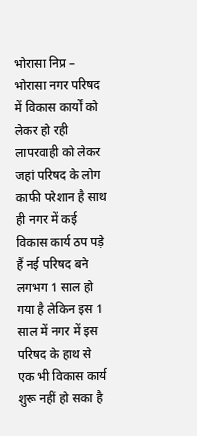भोरासा निप्र – भोरासा नगर परिषद में विकास कार्यों को लेकर हो रही लापरवाही को लेकर जहां परिषद के लोग काफी परेशान है साथ ही नगर में कई विकास कार्य ठप पड़े हैं नई परिषद बने लगभग 1 साल हो गया है लेकिन इस 1 साल में नगर में इस परिषद के हाथ से एक भी विकास कार्य शुरू नहीं हो सका है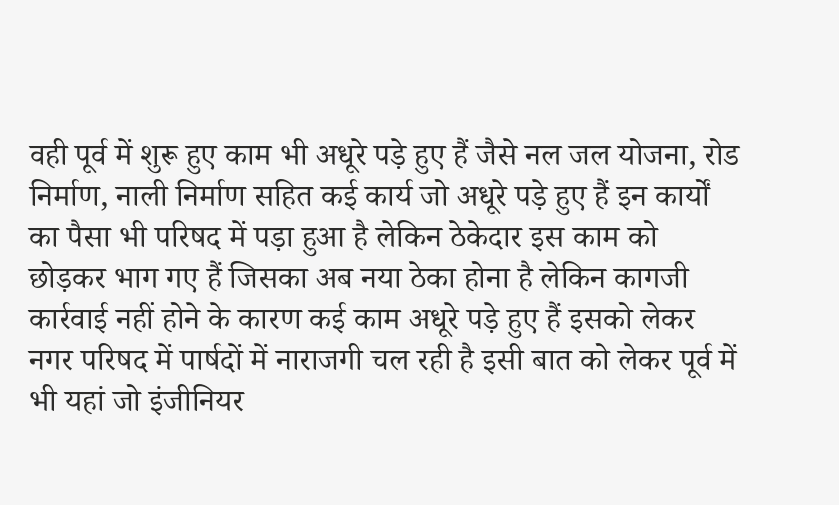वही पूर्व में शुरू हुए काम भी अधूरे पड़े हुए हैं जैसे नल जल योजना, रोड निर्माण, नाली निर्माण सहित कई कार्य जो अधूरे पड़े हुए हैं इन कार्यों का पैसा भी परिषद में पड़ा हुआ है लेकिन ठेकेदार इस काम को छोड़कर भाग गए हैं जिसका अब नया ठेका होना है लेकिन कागजी कार्रवाई नहीं होने के कारण कई काम अधूरे पड़े हुए हैं इसको लेकर नगर परिषद में पार्षदों में नाराजगी चल रही है इसी बात को लेकर पूर्व में भी यहां जो इंजीनियर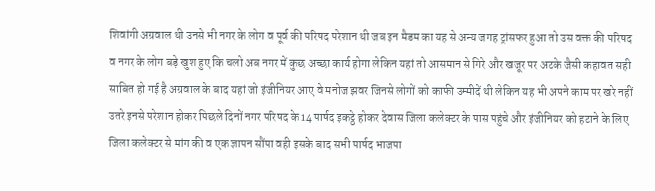शिवांगी अग्रवाल थी उनसे भी नगर के लोग व पूर्व की परिषद परेशान थी जब इन मैडम का यह से अन्य जगह ट्रांसफर हुआ तो उस वक्त की परिषद व नगर के लोग बड़े खुश हुए कि चलो अब नगर में कुछ अच्छा कार्य होगा लेकिन यहां तो आसमान से गिरे और खजूर पर अटके जैसी कहावत सही साबित हो गई है अग्रवाल के बाद यहां जो इंजीनियर आए वे मनोज झवर जिनसे लोगों को काफी उम्मीदें थी लेकिन यह भी अपने काम पर खरे नहीं उतरे इनसे परेशान होकर पिछले दिनों नगर परिषद के 14 पार्षद इकट्ठे होकर देवास जिला कलेक्टर के पास पहुंचे और इंजीनियर को हटाने के लिए जिला कलेक्टर से मांग की व एक ज्ञापन सौंपा वही इसके बाद सभी पार्षद भाजपा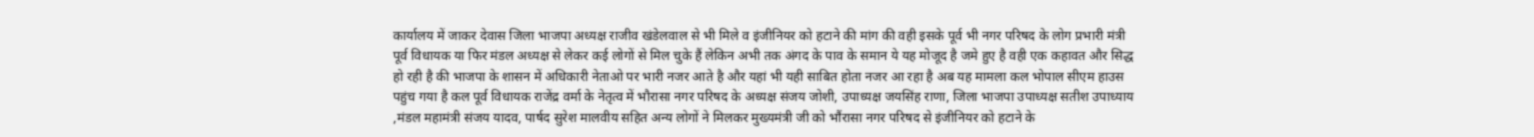कार्यालय में जाकर देवास जिला भाजपा अध्यक्ष राजीव खंडेलवाल से भी मिले व इंजीनियर को हटाने की मांग की वही इसके पूर्व भी नगर परिषद के लोग प्रभारी मंत्री पूर्व विधायक या फिर मंडल अध्यक्ष से लेकर कई लोगों से मिल चुके हैं लेकिन अभी तक अंगद के पाव के समान ये यह मोजूद है जमे हुए है वही एक कहावत और सिद्ध हो रही है की भाजपा के शासन में अधिकारी नेताओ पर भारी नजर आते है और यहां भी यही साबित होता नजर आ रहा है अब यह मामला कल भोपाल सीएम हाउस पहुंच गया है कल पूर्व विधायक राजेंद्र वर्मा के नेतृत्व में भौरासा नगर परिषद के अध्यक्ष संजय जोशी, उपाध्यक्ष जयसिंह राणा, जिला भाजपा उपाध्यक्ष सतीश उपाध्याय ,मंडल महामंत्री संजय यादव, पार्षद सुरेश मालवीय सहित अन्य लोगों ने मिलकर मुख्यमंत्री जी को भौंरासा नगर परिषद से इंजीनियर को हटाने के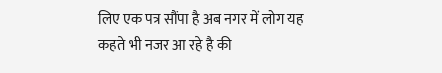लिए एक पत्र सौंपा है अब नगर में लोग यह कहते भी नजर आ रहे है की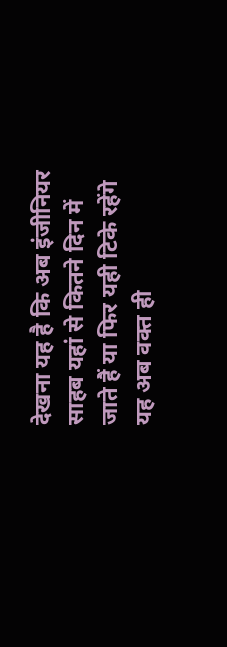देखना यह है कि अब इंजीनियर साहब यहां से कितने दिन में जाते हैं या फिर यही टिके रहेंगे यह अब वक्त ही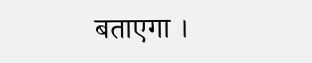बताएगा ।